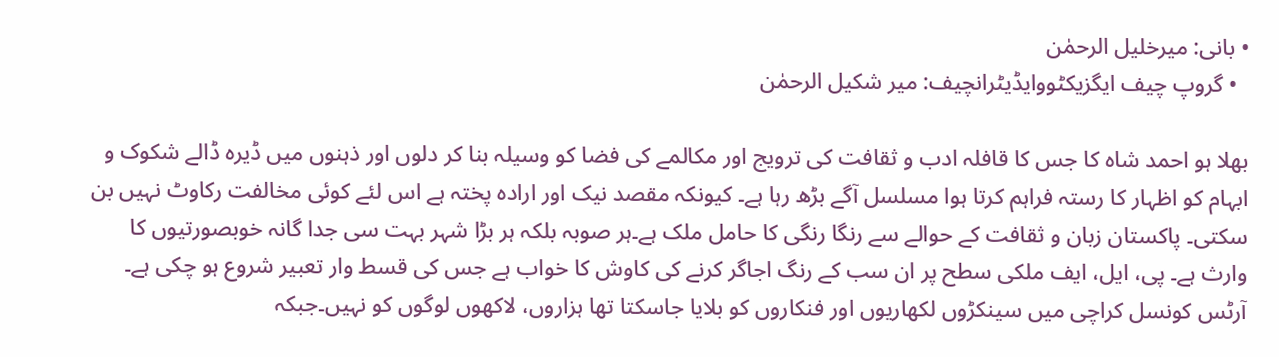• بانی: میرخلیل الرحمٰن
  • گروپ چیف ایگزیکٹووایڈیٹرانچیف: میر شکیل الرحمٰن

بھلا ہو احمد شاہ کا جس کا قافلہ ادب و ثقافت کی ترویج اور مکالمے کی فضا کو وسیلہ بنا کر دلوں اور ذہنوں میں ڈیرہ ڈالے شکوک و ابہام کو اظہار کا رستہ فراہم کرتا ہوا مسلسل آگے بڑھ رہا ہے۔ کیونکہ مقصد نیک اور ارادہ پختہ ہے اس لئے کوئی مخالفت رکاوٹ نہیں بن سکتی۔ پاکستان زبان و ثقافت کے حوالے سے رنگا رنگی کا حامل ملک ہے۔ہر صوبہ بلکہ ہر بڑا شہر بہت سی جدا گانہ خوبصورتیوں کا وارث ہے۔ پی، ایل، ایف ملکی سطح پر ان سب کے رنگ اجاگر کرنے کی کاوش کا خواب ہے جس کی قسط وار تعبیر شروع ہو چکی ہے۔ آرٹس کونسل کراچی میں سینکڑوں لکھاریوں اور فنکاروں کو بلایا جاسکتا تھا ہزاروں، لاکھوں لوگوں کو نہیں۔جبکہ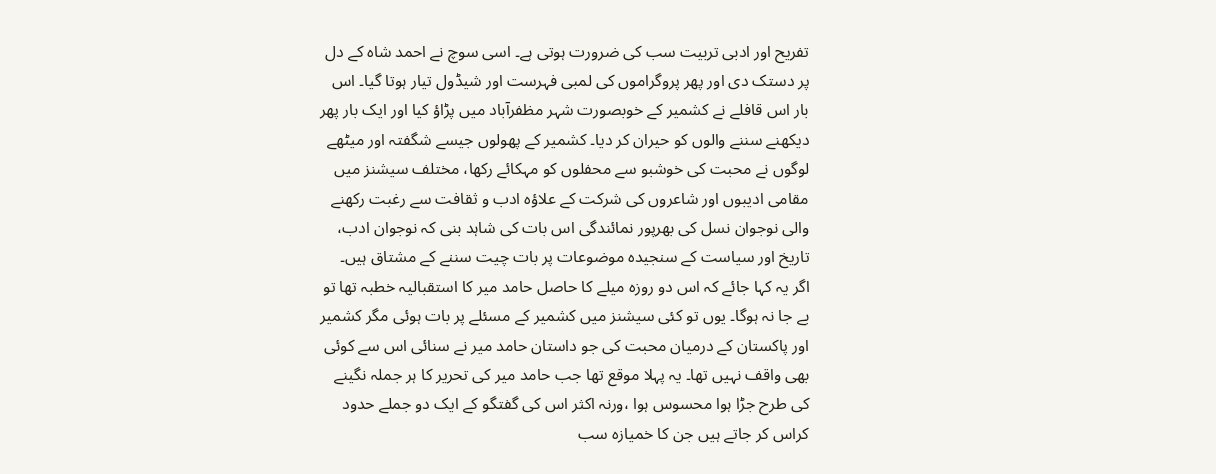تفریح اور ادبی تربیت سب کی ضرورت ہوتی ہے۔ اسی سوچ نے احمد شاہ کے دل پر دستک دی اور پھر پروگراموں کی لمبی فہرست اور شیڈول تیار ہوتا گیا۔ اس بار اس قافلے نے کشمیر کے خوبصورت شہر مظفرآباد میں پڑاؤ کیا اور ایک بار پھر دیکھنے سننے والوں کو حیران کر دیا۔ کشمیر کے پھولوں جیسے شگفتہ اور میٹھے لوگوں نے محبت کی خوشبو سے محفلوں کو مہکائے رکھا، مختلف سیشنز میں مقامی ادیبوں اور شاعروں کی شرکت کے علاؤہ ادب و ثقافت سے رغبت رکھنے والی نوجوان نسل کی بھرپور نمائندگی اس بات کی شاہد بنی کہ نوجوان ادب، تاریخ اور سیاست کے سنجیدہ موضوعات پر بات چیت سننے کے مشتاق ہیں۔ اگر یہ کہا جائے کہ اس دو روزہ میلے کا حاصل حامد میر کا استقبالیہ خطبہ تھا تو بے جا نہ ہوگا۔ یوں تو کئی سیشنز میں کشمیر کے مسئلے پر بات ہوئی مگر کشمیر اور پاکستان کے درمیان محبت کی جو داستان حامد میر نے سنائی اس سے کوئی بھی واقف نہیں تھا۔ یہ پہلا موقع تھا جب حامد میر کی تحریر کا ہر جملہ نگینے کی طرح جڑا ہوا محسوس ہوا ،ورنہ اکثر اس کی گفتگو کے ایک دو جملے حدود کراس کر جاتے ہیں جن کا خمیازہ سب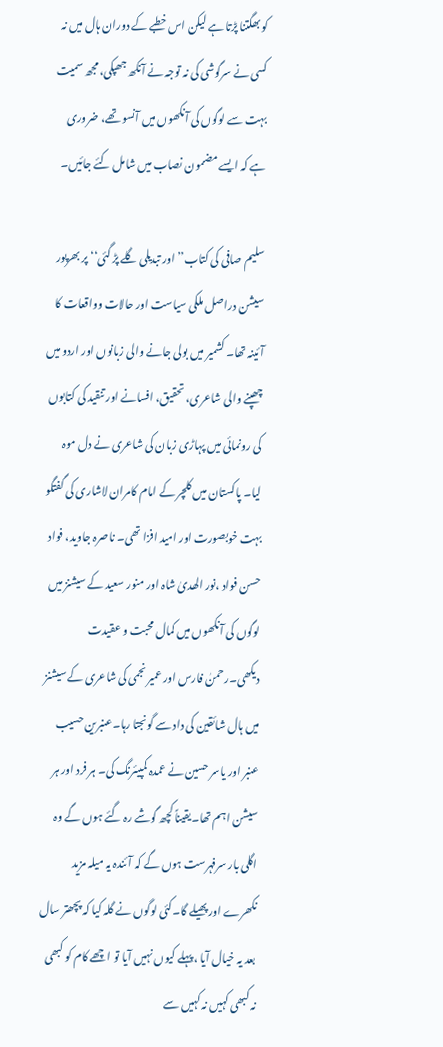کو بھگتنا پڑتا ہے لیکن اس خطبے کے دوران ہال میں نہ کسی نے سرگوشی کی نہ توجہ نے آنکھ جھپکی، مجھ سمیت بہت سے لوگوں کی آنکھوں میں آنسو تھے، ضروری ہے کہ ایسے مضمون نصاب میں شامل کئے جائیں۔

سلیم صافی کی کتاب’’اور تبدیلی گلے پڑ گئی‘‘ پر بھرپور سیشن دراصل ملکی سیاست اور حالات وواقعات کا آئینہ تھا۔ کشمیر میں بولی جانے والی زبانوں اور اردو میں چھپنے والی شاعری، تحقیق، افسانے اور تنقید کی کتابوں کی رونمائی میں پہاڑی زبان کی شاعری نے دل موہ لیا۔ پاکستان میں کلچر کے امام کامران لاشاری کی گفتگو بہت خوبصورت اور امید افزا تھی۔ ناصرہ جاوید، فواد حسن فواد ،نور الھدیٰ شاہ اور منور سعید کے سیشنز میں لوگوں کی آنکھوں میں کمال محبت و عقیدت دیکھی۔رحمنٰ فارس اور عمیر نجمی کی شاعری کے سیشنز میں ہال شائقین کی داد سے گونجتا رہا۔عنبرین حسیب عنبر اور یاسر حسین نے عمدہ کمپیئرنگ کی۔ ہر فرد اور ہر سیشن اہم تھا۔یقیناً کچھ گوشے رہ گئے ہوں گے وہ اگلی بار سرفہرست ہوں گے کہ آئندہ یہ میلہ مزید نکھرے اور پھیلے گا۔کئی لوگوں نے گلہ کیا کہ پچھتر سال بعد یہ خیال آیا ،پہلے کیوں نہیں آیا تو اچھے کام کو کبھی نہ کبھی کہیں نہ کہیں سے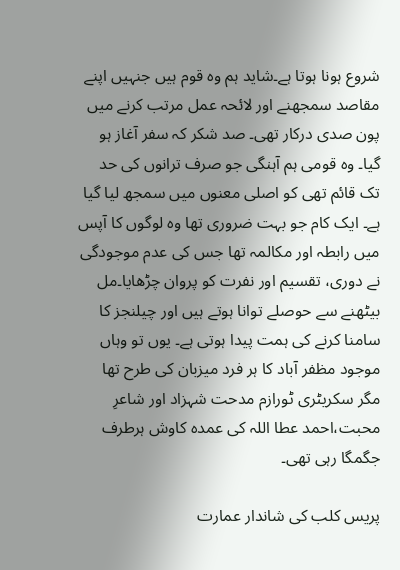شروع ہونا ہوتا ہے۔شاید ہم وہ قوم ہیں جنہیں اپنے مقاصد سمجھنے اور لائحہ عمل مرتب کرنے میں پون صدی درکار تھی۔ صد شکر کہ سفر آغاز ہو گیا۔ وہ قومی ہم آہنگی جو صرف ترانوں کی حد تک قائم تھی کو اصلی معنوں میں سمجھ لیا گیا ہے۔ ایک کام جو بہت ضروری تھا وہ لوگوں کا آپس میں رابطہ اور مکالمہ تھا جس کی عدم موجودگی نے دوری، تقسیم اور نفرت کو پروان چڑھایا۔مل بیٹھنے سے حوصلے توانا ہوتے ہیں اور چیلنجز کا سامنا کرنے کی ہمت پیدا ہوتی ہے۔ یوں تو وہاں موجود مظفر آباد کا ہر فرد میزبان کی طرح تھا مگر سکریٹری ٹورازم مدحت شہزاد اور شاعرِ محبت،احمد عطا اللہ کی عمدہ کاوش ہرطرف جگمگا رہی تھی۔

پریس کلب کی شاندار عمارت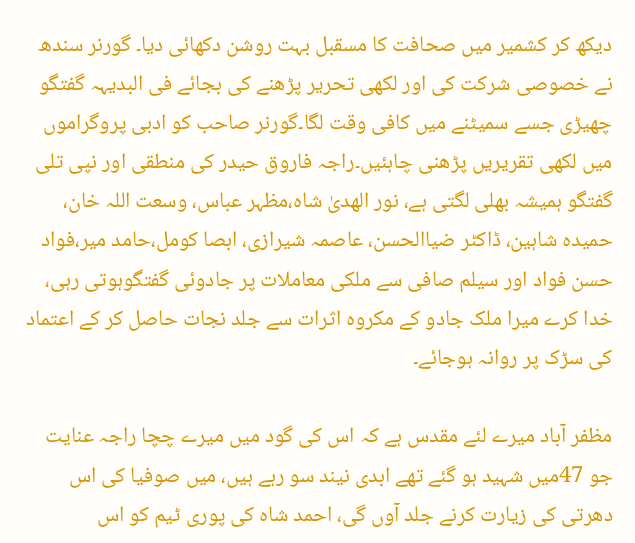دیکھ کر کشمیر میں صحافت کا مسقبل بہت روشن دکھائی دیا۔ گورنر سندھ نے خصوصی شرکت کی اور لکھی تحریر پڑھنے کی بجائے فی البدیہہ گفتگو چھیڑی جسے سمیٹنے میں کافی وقت لگا۔گورنر صاحب کو ادبی پروگراموں میں لکھی تقریریں پڑھنی چاہئیں۔راجہ فاروق حیدر کی منطقی اور نپی تلی گفتگو ہمیشہ بھلی لگتی ہے، نور الھدیٰ شاہ،مظہر عباس، وسعت اللہ خان، حمیدہ شاہین، ڈاکٹر ضیاالحسن، عاصمہ شیرازی، ابصا کومل،حامد میر،فواد حسن فواد اور سیلم صافی سے ملکی معاملات پر جادوئی گفتگوہوتی رہی، خدا کرے میرا ملک جادو کے مکروہ اثرات سے جلد نجات حاصل کر کے اعتماد کی سڑک پر روانہ ہوجائے۔

مظفر آباد میرے لئے مقدس ہے کہ اس کی گود میں میرے چچا راجہ عنایت جو 47میں شہید ہو گئے تھے ابدی نیند سو رہے ہیں، میں صوفیا کی اس دھرتی کی زیارت کرنے جلد آوں گی، احمد شاہ کی پوری ٹیم کو اس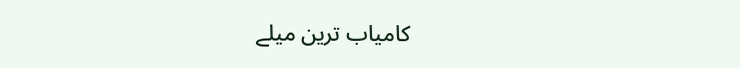کامیاب ترین میلے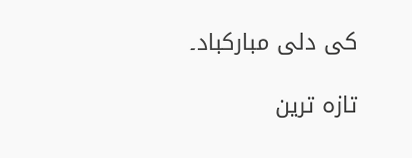کی دلی مبارکباد۔

تازہ ترین